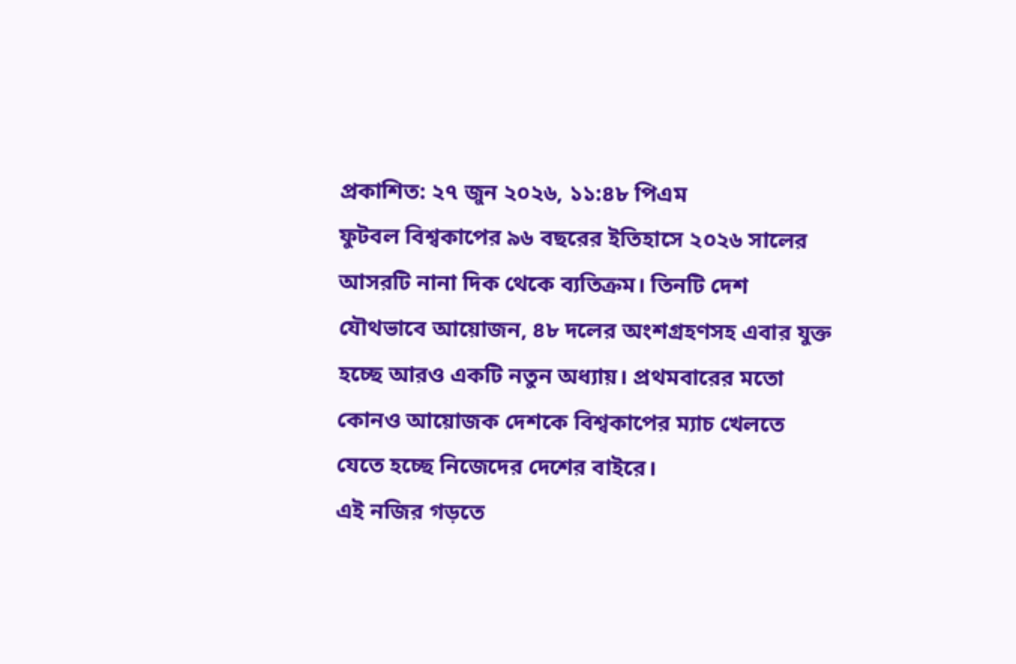প্রকাশিত: ২৭ জুন ২০২৬, ১১:৪৮ পিএম
ফুটবল বিশ্বকাপের ৯৬ বছরের ইতিহাসে ২০২৬ সালের আসরটি নানা দিক থেকে ব্যতিক্রম। তিনটি দেশ যৌথভাবে আয়োজন, ৪৮ দলের অংশগ্রহণসহ এবার যুক্ত হচ্ছে আরও একটি নতুন অধ্যায়। প্রথমবারের মতো কোনও আয়োজক দেশকে বিশ্বকাপের ম্যাচ খেলতে যেতে হচ্ছে নিজেদের দেশের বাইরে।
এই নজির গড়তে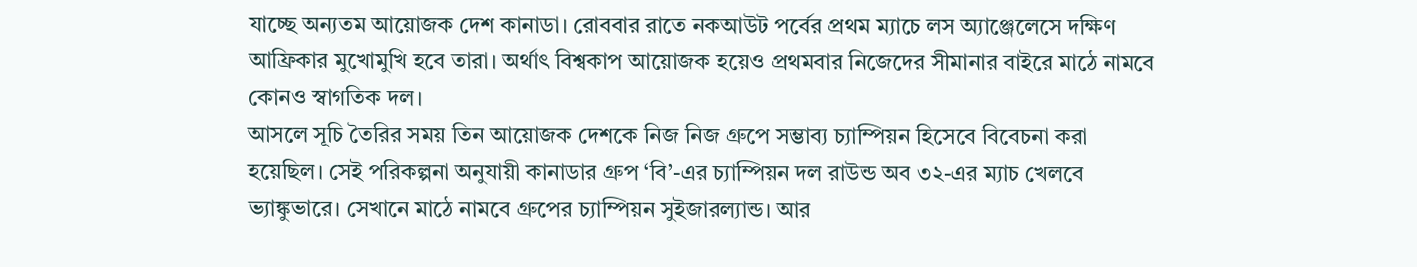যাচ্ছে অন্যতম আয়োজক দেশ কানাডা। রোববার রাতে নকআউট পর্বের প্রথম ম্যাচে লস অ্যাঞ্জেলেসে দক্ষিণ আফ্রিকার মুখোমুখি হবে তারা। অর্থাৎ বিশ্বকাপ আয়োজক হয়েও প্রথমবার নিজেদের সীমানার বাইরে মাঠে নামবে কোনও স্বাগতিক দল।
আসলে সূচি তৈরির সময় তিন আয়োজক দেশকে নিজ নিজ গ্রুপে সম্ভাব্য চ্যাম্পিয়ন হিসেবে বিবেচনা করা হয়েছিল। সেই পরিকল্পনা অনুযায়ী কানাডার গ্রুপ ‘বি’-এর চ্যাম্পিয়ন দল রাউন্ড অব ৩২-এর ম্যাচ খেলবে ভ্যাঙ্কুভারে। সেখানে মাঠে নামবে গ্রুপের চ্যাম্পিয়ন সুইজারল্যান্ড। আর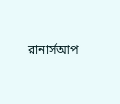রানার্সআপ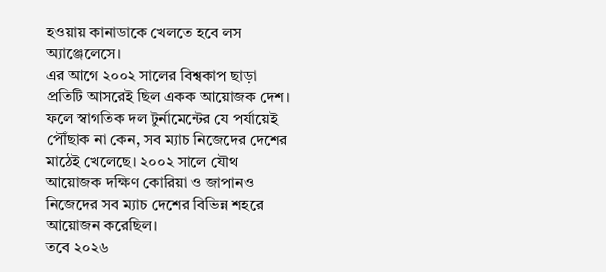হওয়ায় কানাডাকে খেলতে হবে লস অ্যাঞ্জেলেসে।
এর আগে ২০০২ সালের বিশ্বকাপ ছাড়া প্রতিটি আসরেই ছিল একক আয়োজক দেশ। ফলে স্বাগতিক দল টুর্নামেন্টের যে পর্যায়েই পৌঁছাক না কেন, সব ম্যাচ নিজেদের দেশের মাঠেই খেলেছে। ২০০২ সালে যৌথ আয়োজক দক্ষিণ কোরিয়া ও জাপানও নিজেদের সব ম্যাচ দেশের বিভিন্ন শহরে আয়োজন করেছিল।
তবে ২০২৬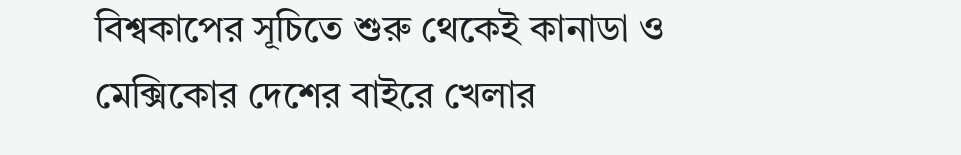বিশ্বকাপের সূচিতে শুরু থেকেই কানাডা ও মেক্সিকোর দেশের বাইরে খেলার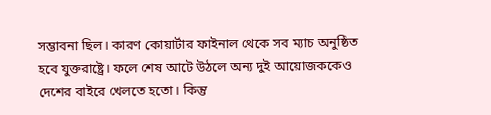সম্ভাবনা ছিল। কারণ কোয়ার্টার ফাইনাল থেকে সব ম্যাচ অনুষ্ঠিত হবে যুক্তরাষ্ট্রে। ফলে শেষ আটে উঠলে অন্য দুই আয়োজককেও দেশের বাইরে খেলতে হতো। কিন্তু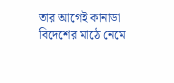তার আগেই কানাডা বিদেশের মাঠে নেমে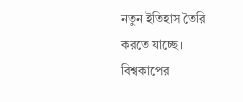নতুন ইতিহাস তৈরি করতে যাচ্ছে।
বিশ্বকাপের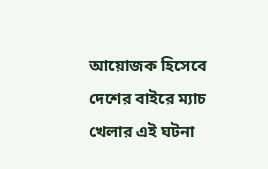আয়োজক হিসেবে দেশের বাইরে ম্যাচ খেলার এই ঘটনা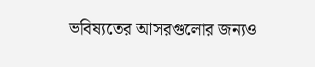ভবিষ্যতের আসরগুলোর জন্যও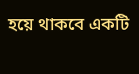হয়ে থাকবে একটি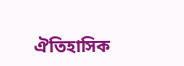ঐতিহাসিক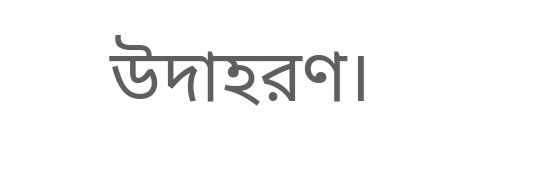উদাহরণ।